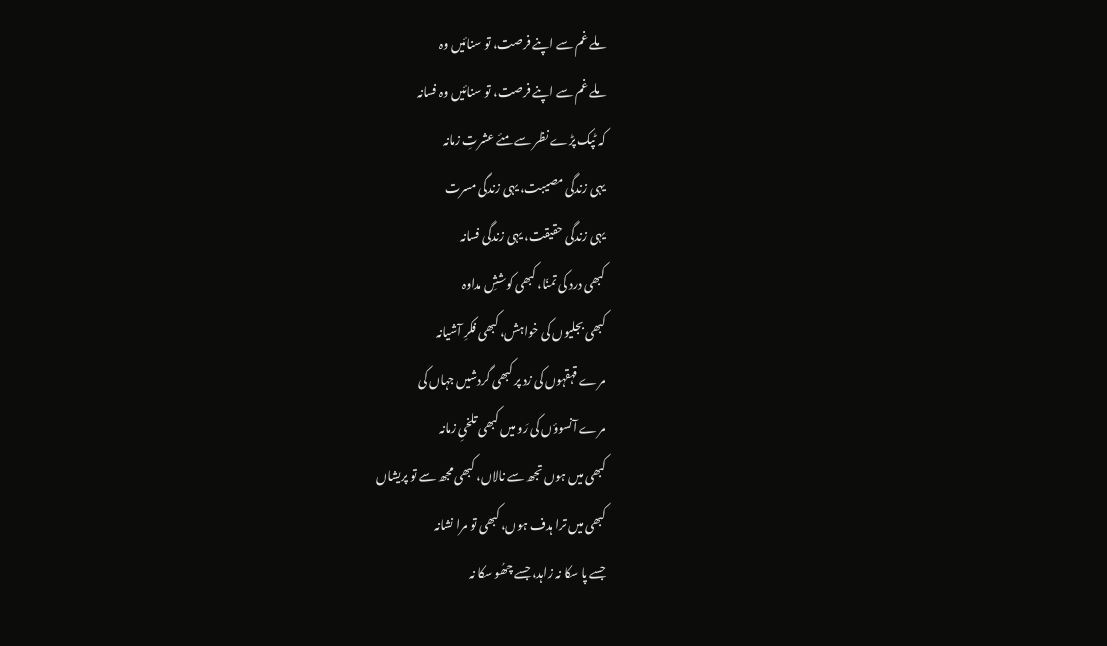ملے غم سے اپنے فرصت، تو سنائیں وہ
ملے غم سے اپنے فرصت، تو سنائیں وہ فسانہ
کہ ٹپک پڑے نظر سے مئے عشرتِ زمانہ
یہی زندگی مصیبت، یہی زندگی مسرت
یہی زندگی حقیقت، یہی زندگی فسانہ
کبھی درد کی تمنّا، کبھی کوششِ مداوہ
کبھی بجلیوں کی خواہش، کبھی فکرِ آشیانہ
مرے قہقہوں کی زد پر کبھی گردشیں جہاں کی
مرے آنسوؤں کی رَو میں کبھی تلخیِ زمانہ
کبھی میں ہوں تجھ سے نالاں، کبھی مجھ سے تو پریشاں
کبھی میں ترا ہدف ہوں، کبھی تو مرا نشانہ
جسے پا سکا نہ زاہد، جسے چھُو سکا نہ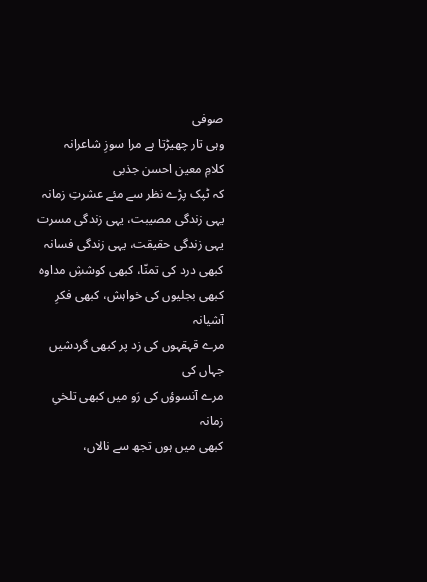صوفی
وہی تار چھیڑتا ہے مرا سوزِ شاعرانہ
کلامِ معین احسن جذبی
کہ ٹپک پڑے نظر سے مئے عشرتِ زمانہ
یہی زندگی مصیبت، یہی زندگی مسرت
یہی زندگی حقیقت، یہی زندگی فسانہ
کبھی درد کی تمنّا، کبھی کوششِ مداوہ
کبھی بجلیوں کی خواہش، کبھی فکرِ آشیانہ
مرے قہقہوں کی زد پر کبھی گردشیں جہاں کی
مرے آنسوؤں کی رَو میں کبھی تلخیِ زمانہ
کبھی میں ہوں تجھ سے نالاں،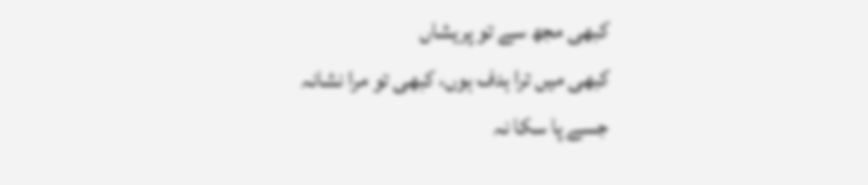کبھی مجھ سے تو پریشاں
کبھی میں ترا ہدف ہوں، کبھی تو مرا نشانہ
جسے پا سکا نہ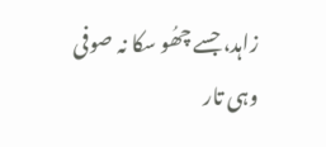زاہد، جسے چھُو سکا نہ صوفی
وہی تار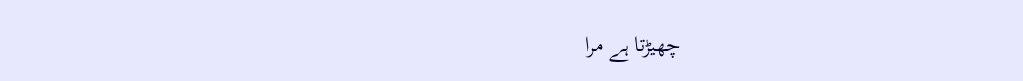چھیڑتا ہے مرا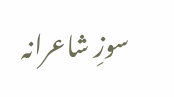سوزِ شاعرانہ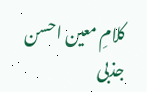کلامِ معین احسن جذبی